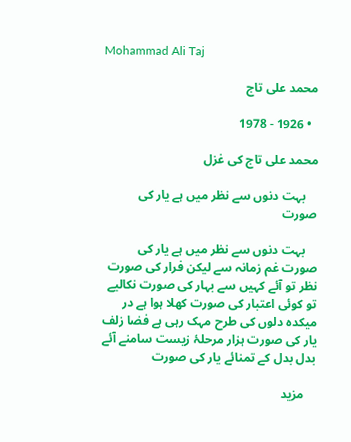Mohammad Ali Taj

محمد علی تاج

  • 1926 - 1978

محمد علی تاج کی غزل

    بہت دنوں سے نظر میں ہے یار کی صورت

    بہت دنوں سے نظر میں ہے یار کی صورت غم زمانہ سے لیکن فرار کی صورت نظر تو آئے کہیں سے بہار کی صورت نکالیے تو کوئی اعتبار کی صورت کھلا ہوا ہے در میکدہ دلوں کی طرح مہک رہی ہے فضا زلف یار کی صورت ہزار مرحلۂ زیست سامنے آئے بدل بدل کے تمنائے یار کی صورت

    مزید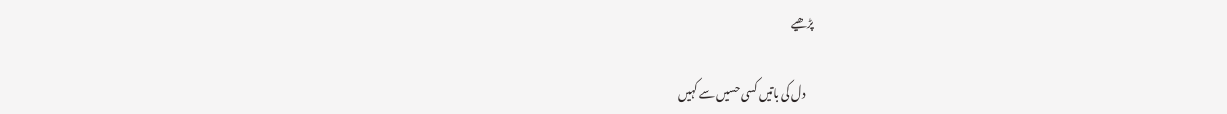پڑھیے

    دل کی باتیں کسی حسیں سے کہیں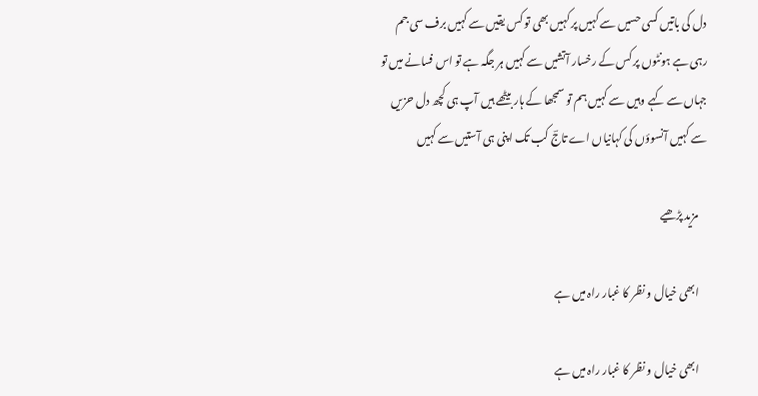دل کی باتیں کسی حسیں سے کہیں پر کہیں بھی تو کس یقیں سے کہیں برف سی جم رہی ہے ہونٹوں پر کس کے رخسار آتشیں سے کہیں ہر جگہ ہے تو اس فسانے میں تو جہاں سے کہے وہیں سے کہیں ہم تو سمجھا کے ہار بیٹھے ہیں آپ ہی کچھ دل حزیں سے کہیں آنسوؤں کی کہانیاں اے تاجؔ کب تک اپنی ہی آستیں سے کہیں

    مزید پڑھیے

    ابھی خیال و نظر کا غبار راہ میں ہے

    ابھی خیال و نظر کا غبار راہ میں ہے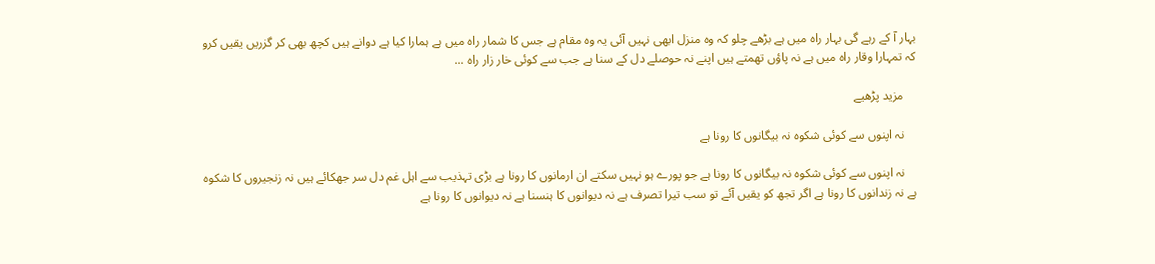بہار آ کے رہے گی بہار راہ میں ہے بڑھے چلو کہ وہ منزل ابھی نہیں آئی یہ وہ مقام ہے جس کا شمار راہ میں ہے ہمارا کیا ہے دوانے ہیں کچھ بھی کر گزریں یقیں کرو کہ تمہارا وقار راہ میں ہے نہ پاؤں تھمتے ہیں اپنے نہ حوصلے دل کے سنا ہے جب سے کوئی خار زار راہ ...

    مزید پڑھیے

    نہ اپنوں سے کوئی شکوہ نہ بیگانوں کا رونا ہے

    نہ اپنوں سے کوئی شکوہ نہ بیگانوں کا رونا ہے جو پورے ہو نہیں سکتے ان ارمانوں کا رونا ہے بڑی تہذیب سے اہل غم دل سر جھکائے ہیں نہ زنجیروں کا شکوہ ہے نہ زندانوں کا رونا ہے اگر تجھ کو یقیں آئے تو سب تیرا تصرف ہے نہ دیوانوں کا ہنسنا ہے نہ دیوانوں کا رونا ہے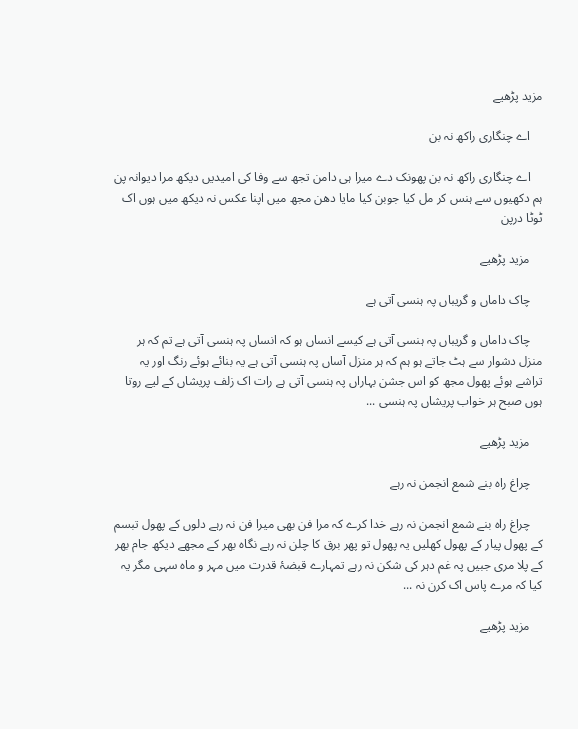مزید پڑھیے

    اے چنگاری راکھ نہ بن

    اے چنگاری راکھ نہ بن پھونک دے میرا ہی دامن تجھ سے وفا کی امیدیں دیکھ مرا دیوانہ پن ہم دکھیوں سے ہنس کر مل کیا جوبن کیا مایا دھن مجھ میں اپنا عکس نہ دیکھ میں ہوں اک ٹوٹا درپن

    مزید پڑھیے

    چاک داماں و گریباں پہ ہنسی آتی ہے

    چاک داماں و گریباں پہ ہنسی آتی ہے کیسے انساں ہو کہ انساں پہ ہنسی آتی ہے تم کہ ہر منزل دشوار سے ہٹ جاتے ہو ہم کہ ہر منزل آساں پہ ہنسی آتی ہے یہ بنائے ہوئے رنگ اور یہ تراشے ہوئے پھول مجھ کو اس جشن بہاراں پہ ہنسی آتی ہے رات اک زلف پریشاں کے لیے روتا ہوں صبح ہر خواب پریشاں پہ ہنسی ...

    مزید پڑھیے

    چراغ راہ بنے شمع انجمن نہ رہے

    چراغ راہ بنے شمع انجمن نہ رہے خدا کرے کہ مرا فن بھی میرا فن نہ رہے دلوں کے پھول تبسم کے پھول پیار کے پھول کھلیں یہ پھول تو پھر برق کا چلن نہ رہے نگاہ بھر کے مجھے دیکھ جام بھر کے پلا مری جبیں پہ غم دہر کی شکن نہ رہے تمہارے قبضۂ قدرت میں مہر و ماہ سہی مگر یہ کیا کہ مرے پاس اک کرن نہ ...

    مزید پڑھیے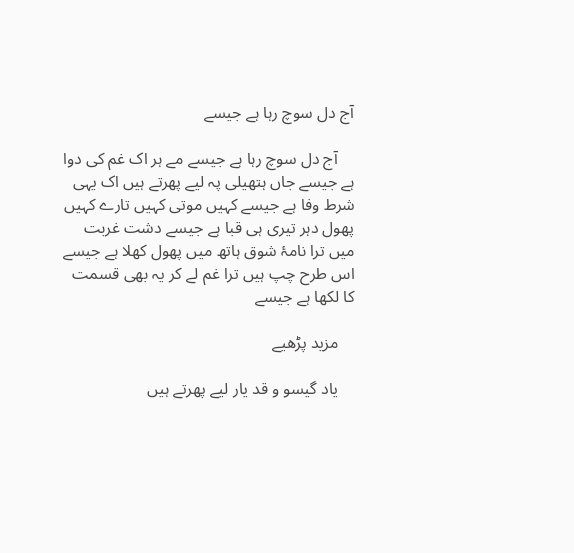آج دل سوچ رہا ہے جیسے

    آج دل سوچ رہا ہے جیسے مے ہر اک غم کی دوا ہے جیسے جاں ہتھیلی پہ لیے پھرتے ہیں اک یہی شرط وفا ہے جیسے کہیں موتی کہیں تارے کہیں پھول دہر تیری ہی قبا ہے جیسے دشت غربت میں ترا نامۂ شوق ہاتھ میں پھول کھلا ہے جیسے اس طرح چپ ہیں ترا غم لے کر یہ بھی قسمت کا لکھا ہے جیسے

    مزید پڑھیے

    یاد گیسو و قد یار لیے پھرتے ہیں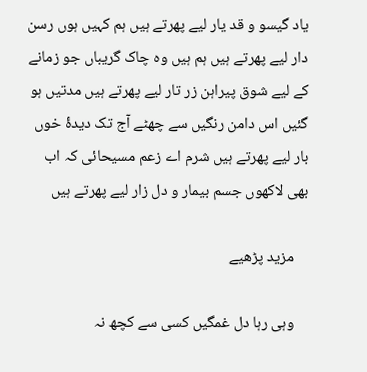یاد گیسو و قد یار لیے پھرتے ہیں ہم کہیں ہوں رسن دار لیے پھرتے ہیں ہم ہیں وہ چاک گریباں جو زمانے کے لیے شوق پیراہن زر تار لیے پھرتے ہیں مدتیں ہو گئیں اس دامن رنگیں سے چھٹے آج تک دیدۂ خوں بار لیے پھرتے ہیں شرم اے زعم مسیحائی کہ اب بھی لاکھوں جسم بیمار و دل زار لیے پھرتے ہیں

    مزید پڑھیے

    وہی رہا دل غمگیں کسی سے کچھ نہ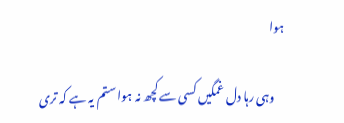ہوا

    وہی رہا دل غمگیں کسی سے کچھ نہ ہوا ستم یہ ہے کہ تری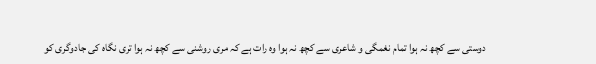دوستی سے کچھ نہ ہوا تمام نغمگی و شاعری سے کچھ نہ ہوا وہ رات ہے کہ مری روشنی سے کچھ نہ ہوا تری نگاہ کی جادوگری کو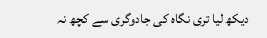دیکھ لیا تری نگاہ کی جادوگری سے کچھ نہ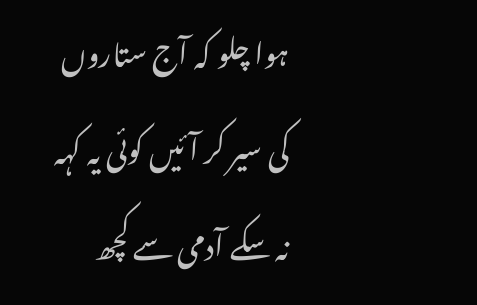ہوا چلو کہ آج ستاروں کی سیر کر آئیں کوئی یہ کہہ نہ سکے آدمی سے کچھ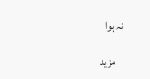نہ ہوا

    مزید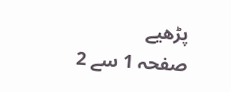پڑھیے
صفحہ 1 سے 2